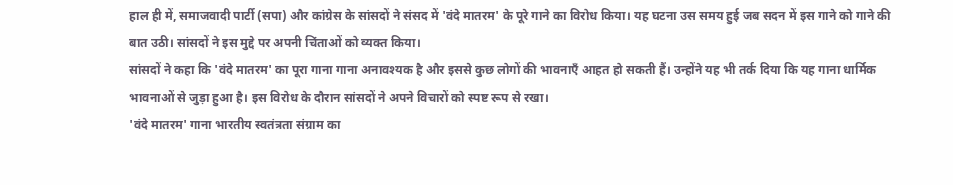हाल ही में, समाजवादी पार्टी (सपा) और कांग्रेस के सांसदों ने संसद में 'वंदे मातरम' के पूरे गाने का विरोध किया। यह घटना उस समय हुई जब सदन में इस गाने को गाने की बात उठी। सांसदों ने इस मुद्दे पर अपनी चिंताओं को व्यक्त किया।
सांसदों ने कहा कि 'वंदे मातरम' का पूरा गाना गाना अनावश्यक है और इससे कुछ लोगों की भावनाएँ आहत हो सकती हैं। उन्होंने यह भी तर्क दिया कि यह गाना धार्मिक भावनाओं से जुड़ा हुआ है। इस विरोध के दौरान सांसदों ने अपने विचारों को स्पष्ट रूप से रखा।
'वंदे मातरम' गाना भारतीय स्वतंत्रता संग्राम का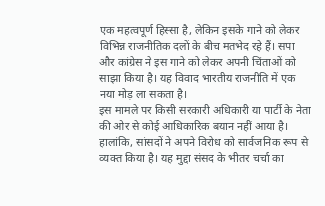एक महत्वपूर्ण हिस्सा है, लेकिन इसके गाने को लेकर विभिन्न राजनीतिक दलों के बीच मतभेद रहे हैं। सपा और कांग्रेस ने इस गाने को लेकर अपनी चिंताओं को साझा किया है। यह विवाद भारतीय राजनीति में एक नया मोड़ ला सकता है।
इस मामले पर किसी सरकारी अधिकारी या पार्टी के नेता की ओर से कोई आधिकारिक बयान नहीं आया है। हालांकि, सांसदों ने अपने विरोध को सार्वजनिक रूप से व्यक्त किया है। यह मुद्दा संसद के भीतर चर्चा का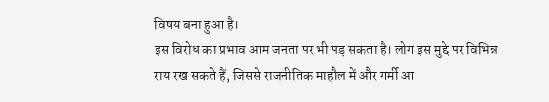विषय बना हुआ है।
इस विरोध का प्रभाव आम जनता पर भी पड़ सकता है। लोग इस मुद्दे पर विभिन्न राय रख सकते हैं, जिससे राजनीतिक माहौल में और गर्मी आ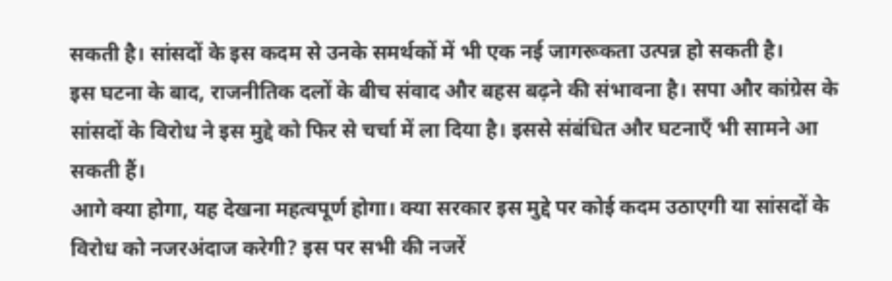सकती है। सांसदों के इस कदम से उनके समर्थकों में भी एक नई जागरूकता उत्पन्न हो सकती है।
इस घटना के बाद, राजनीतिक दलों के बीच संवाद और बहस बढ़ने की संभावना है। सपा और कांग्रेस के सांसदों के विरोध ने इस मुद्दे को फिर से चर्चा में ला दिया है। इससे संबंधित और घटनाएँ भी सामने आ सकती हैं।
आगे क्या होगा, यह देखना महत्वपूर्ण होगा। क्या सरकार इस मुद्दे पर कोई कदम उठाएगी या सांसदों के विरोध को नजरअंदाज करेगी? इस पर सभी की नजरें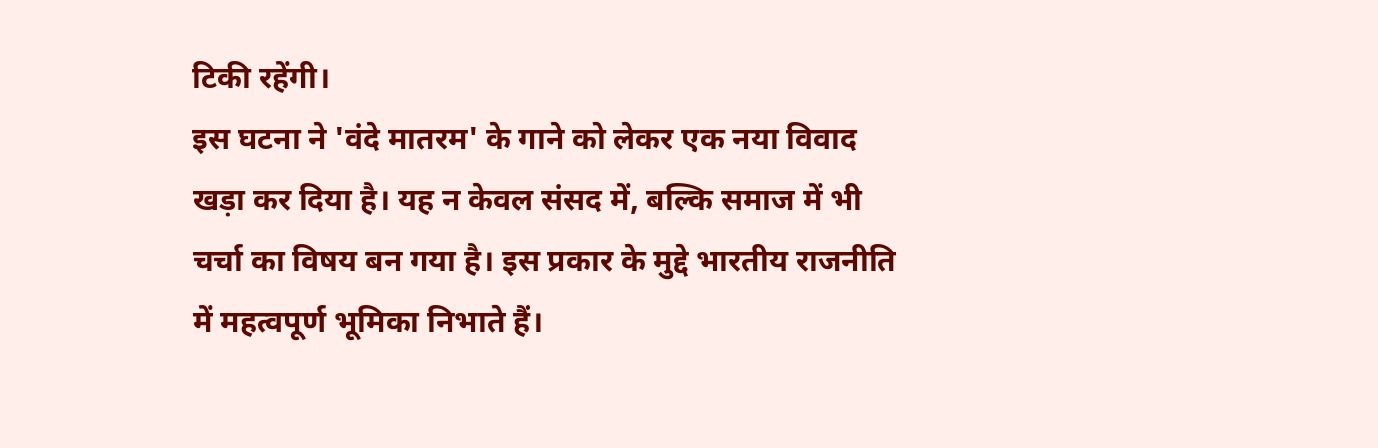टिकी रहेंगी।
इस घटना ने 'वंदे मातरम' के गाने को लेकर एक नया विवाद खड़ा कर दिया है। यह न केवल संसद में, बल्कि समाज में भी चर्चा का विषय बन गया है। इस प्रकार के मुद्दे भारतीय राजनीति में महत्वपूर्ण भूमिका निभाते हैं।